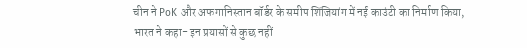चीन ने PoK और अफगानिस्तान बॉर्डर के समीप शिंजियांग में नई काउंटी का निर्माण किया, भारत ने कहा- इन प्रयासों से कुछ नहीं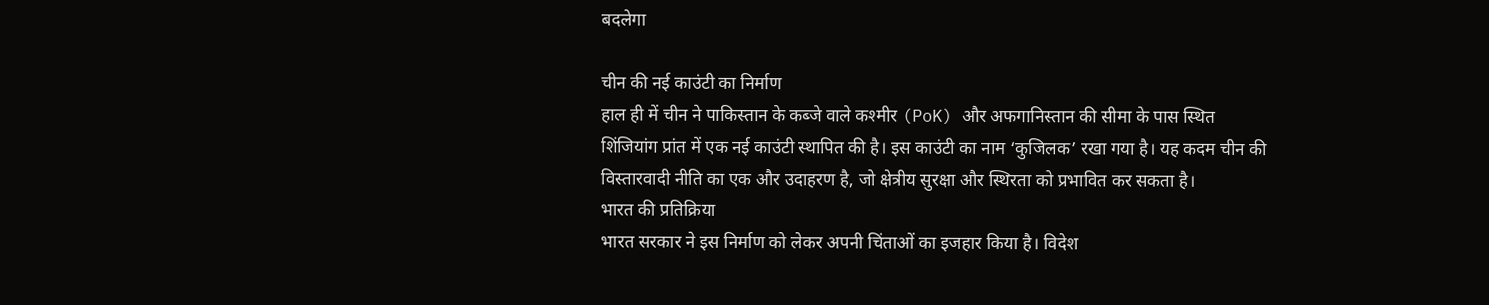बदलेगा

चीन की नई काउंटी का निर्माण
हाल ही में चीन ने पाकिस्तान के कब्जे वाले कश्मीर (PoK) और अफगानिस्तान की सीमा के पास स्थित शिंजियांग प्रांत में एक नई काउंटी स्थापित की है। इस काउंटी का नाम ‘कुजिलक’ रखा गया है। यह कदम चीन की विस्तारवादी नीति का एक और उदाहरण है, जो क्षेत्रीय सुरक्षा और स्थिरता को प्रभावित कर सकता है।
भारत की प्रतिक्रिया
भारत सरकार ने इस निर्माण को लेकर अपनी चिंताओं का इजहार किया है। विदेश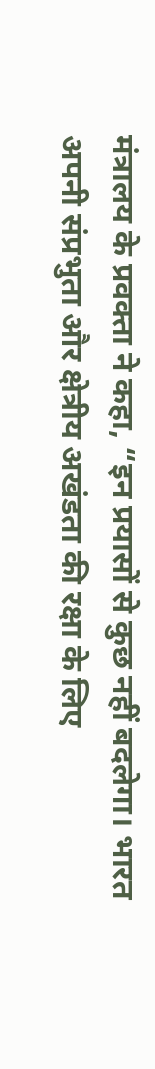मंत्रालय के प्रवक्ता ने कहा, “इन प्रयासों से कुछ नहीं बदलेगा। भारत अपनी संप्रभुता और क्षेत्रीय अखंडता की रक्षा के लिए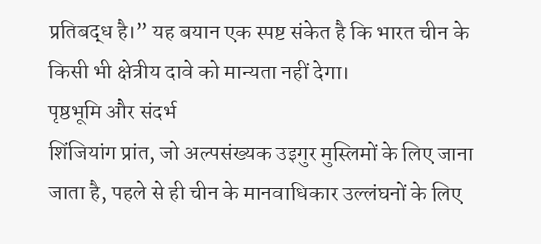प्रतिबद्ध है।” यह बयान एक स्पष्ट संकेत है कि भारत चीन के किसी भी क्षेत्रीय दावे को मान्यता नहीं देगा।
पृष्ठभूमि और संदर्भ
शिंजियांग प्रांत, जो अल्पसंख्यक उइगुर मुस्लिमों के लिए जाना जाता है, पहले से ही चीन के मानवाधिकार उल्लंघनों के लिए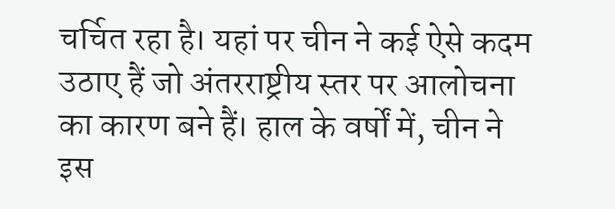चर्चित रहा है। यहां पर चीन ने कई ऐसे कदम उठाए हैं जो अंतरराष्ट्रीय स्तर पर आलोचना का कारण बने हैं। हाल के वर्षों में, चीन ने इस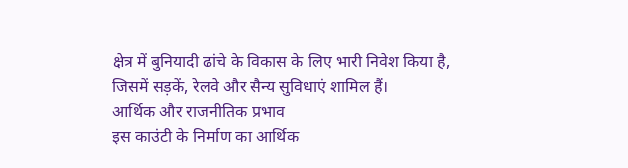क्षेत्र में बुनियादी ढांचे के विकास के लिए भारी निवेश किया है, जिसमें सड़कें, रेलवे और सैन्य सुविधाएं शामिल हैं।
आर्थिक और राजनीतिक प्रभाव
इस काउंटी के निर्माण का आर्थिक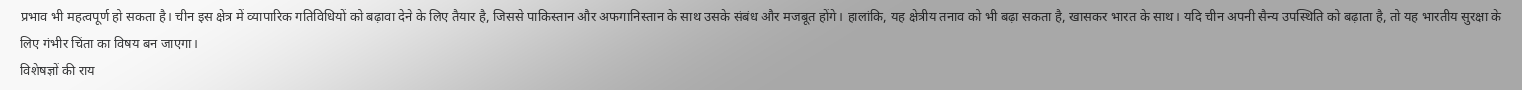प्रभाव भी महत्वपूर्ण हो सकता है। चीन इस क्षेत्र में व्यापारिक गतिविधियों को बढ़ावा देने के लिए तैयार है, जिससे पाकिस्तान और अफगानिस्तान के साथ उसके संबंध और मजबूत होंगे। हालांकि, यह क्षेत्रीय तनाव को भी बढ़ा सकता है, खासकर भारत के साथ। यदि चीन अपनी सैन्य उपस्थिति को बढ़ाता है, तो यह भारतीय सुरक्षा के लिए गंभीर चिंता का विषय बन जाएगा।
विशेषज्ञों की राय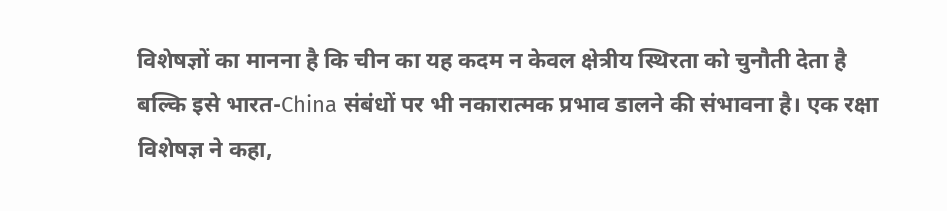विशेषज्ञों का मानना है कि चीन का यह कदम न केवल क्षेत्रीय स्थिरता को चुनौती देता है बल्कि इसे भारत-China संबंधों पर भी नकारात्मक प्रभाव डालने की संभावना है। एक रक्षा विशेषज्ञ ने कहा,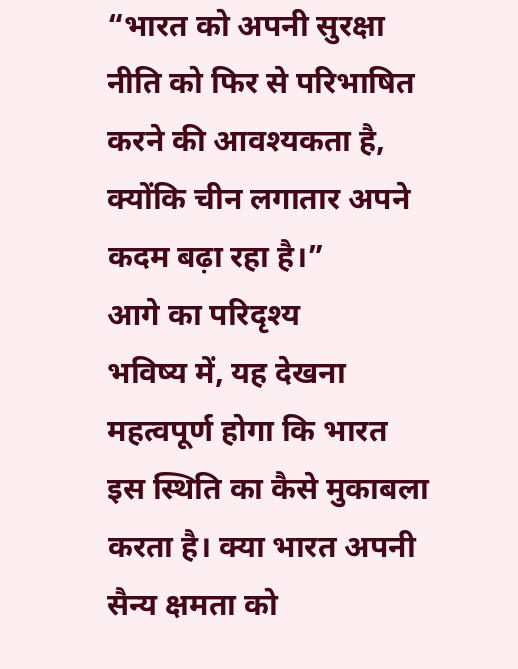“भारत को अपनी सुरक्षा नीति को फिर से परिभाषित करने की आवश्यकता है, क्योंकि चीन लगातार अपने कदम बढ़ा रहा है।”
आगे का परिदृश्य
भविष्य में, यह देखना महत्वपूर्ण होगा कि भारत इस स्थिति का कैसे मुकाबला करता है। क्या भारत अपनी सैन्य क्षमता को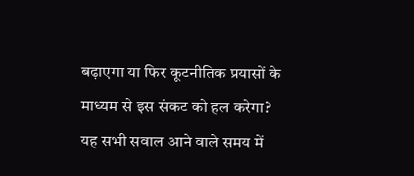बढ़ाएगा या फिर कूटनीतिक प्रयासों के माध्यम से इस संकट को हल करेगा? यह सभी सवाल आने वाले समय में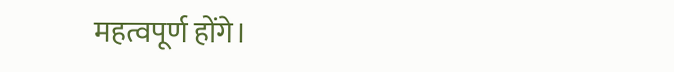महत्वपूर्ण होंगे।